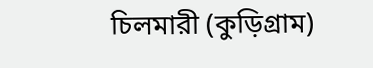চিলমারী (কুড়িগ্রাম)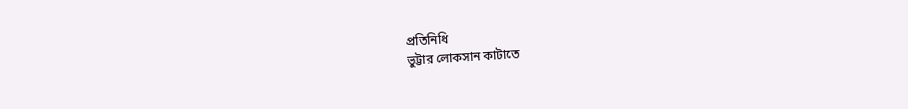প্রতিনিধি
ভুট্টার লোকসান কাটাতে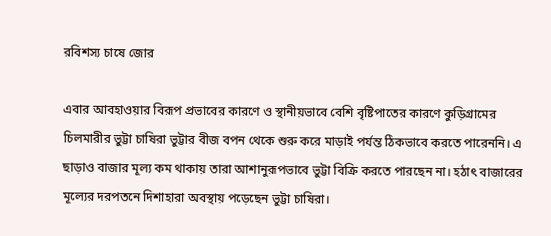রবিশস্য চাষে জোর

এবার আবহাওয়ার বিরূপ প্রভাবের কারণে ও স্থানীয়ভাবে বেশি বৃষ্টিপাতের কারণে কুড়িগ্রামের চিলমারীর ভুট্টা চাষিরা ভুট্টার বীজ বপন থেকে শুরু করে মাড়াই পর্যন্ত ঠিকভাবে করতে পারেননি। এ ছাড়াও বাজার মূল্য কম থাকায় তারা আশানুরূপভাবে ভুট্টা বিক্রি করতে পারছেন না। হঠাৎ বাজারের মূল্যের দরপতনে দিশাহারা অবস্থায় পড়েছেন ভুট্টা চাষিরা।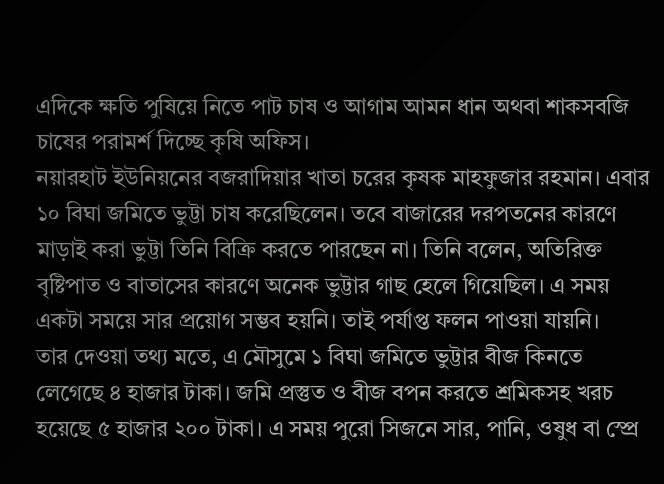এদিকে ক্ষতি পুষিয়ে নিতে পাট চাষ ও আগাম আমন ধান অথবা শাকসবজি চাষের পরামর্শ দিচ্ছে কৃষি অফিস।
নয়ারহাট ইউনিয়নের বজরাদিয়ার খাতা চরের কৃষক মাহফুজার রহমান। এবার ১০ বিঘা জমিতে ভুট্টা চাষ করেছিলেন। তবে বাজারের দরপতনের কারণে মাড়াই করা ভুট্টা তিনি বিক্রি করতে পারছেন না। তিনি বলেন, অতিরিক্ত বৃষ্টিপাত ও বাতাসের কারণে অনেক ভুট্টার গাছ হেলে গিয়েছিল। এ সময় একটা সময়ে সার প্রয়োগ সম্ভব হয়নি। তাই পর্যাপ্ত ফলন পাওয়া যায়নি।
তার দেওয়া তথ্য মতে, এ মৌসুমে ১ বিঘা জমিতে ভুট্টার বীজ কিনতে লেগেছে ৪ হাজার টাকা। জমি প্রস্তুত ও বীজ বপন করতে শ্রমিকসহ খরচ হয়েছে ৫ হাজার ২০০ টাকা। এ সময় পুরো সিজনে সার, পানি, ওষুধ বা স্প্রে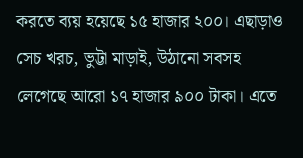করতে ব্যয় হয়েছে ১৫ হাজার ২০০। এছাড়াও সেচ খরচ, ভুট্টা মাড়াই, উঠানো সবসহ লেগেছে আরো ১৭ হাজার ৯০০ টাকা। এতে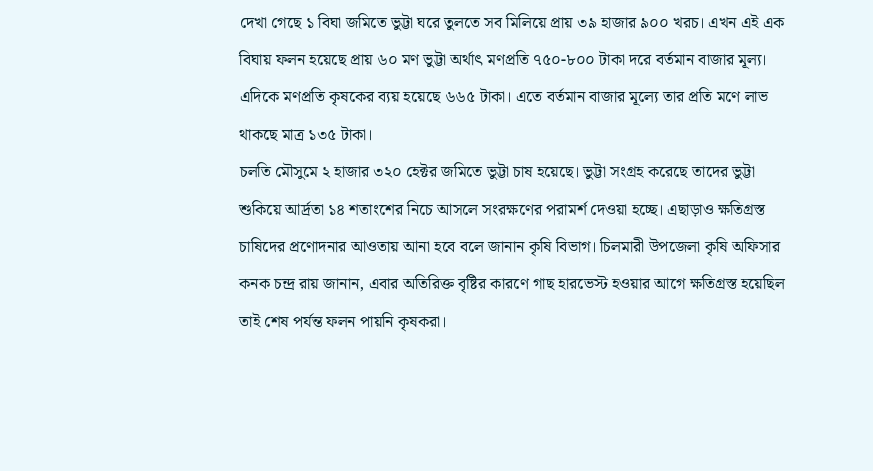দেখা গেছে ১ বিঘা জমিতে ভুট্টা ঘরে তুলতে সব মিলিয়ে প্রায় ৩৯ হাজার ৯০০ খরচ। এখন এই এক বিঘায় ফলন হয়েছে প্রায় ৬০ মণ ভুট্টা অর্থাৎ মণপ্রতি ৭৫০-৮০০ টাকা দরে বর্তমান বাজার মূল্য। এদিকে মণপ্রতি কৃষকের ব্যয় হয়েছে ৬৬৫ টাকা। এতে বর্তমান বাজার মূল্যে তার প্রতি মণে লাভ থাকছে মাত্র ১৩৫ টাকা।
চলতি মৌসুমে ২ হাজার ৩২০ হেক্টর জমিতে ভুট্টা চাষ হয়েছে। ভুট্টা সংগ্রহ করেছে তাদের ভুট্টা শুকিয়ে আর্দ্রতা ১৪ শতাংশের নিচে আসলে সংরক্ষণের পরামর্শ দেওয়া হচ্ছে। এছাড়াও ক্ষতিগ্রস্ত চাষিদের প্রণোদনার আওতায় আনা হবে বলে জানান কৃষি বিভাগ। চিলমারী উপজেলা কৃষি অফিসার কনক চন্দ্র রায় জানান, এবার অতিরিক্ত বৃষ্টির কারণে গাছ হারভেস্ট হওয়ার আগে ক্ষতিগ্রস্ত হয়েছিল তাই শেষ পর্যন্ত ফলন পায়নি কৃষকরা।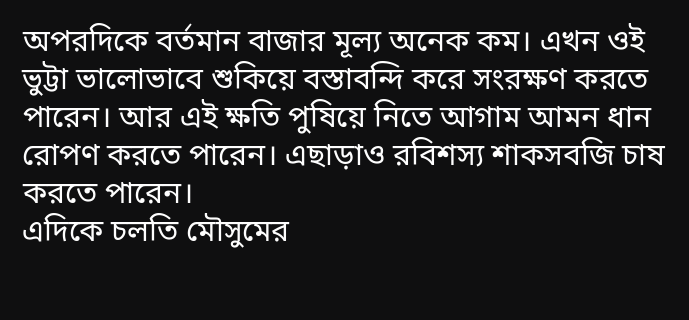অপরদিকে বর্তমান বাজার মূল্য অনেক কম। এখন ওই ভুট্টা ভালোভাবে শুকিয়ে বস্তাবন্দি করে সংরক্ষণ করতে পারেন। আর এই ক্ষতি পুষিয়ে নিতে আগাম আমন ধান রোপণ করতে পারেন। এছাড়াও রবিশস্য শাকসবজি চাষ করতে পারেন।
এদিকে চলতি মৌসুমের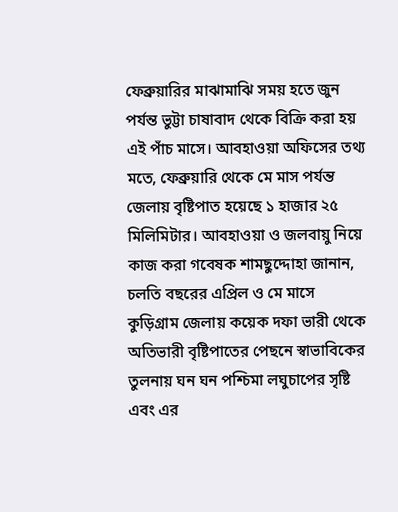ফেব্রুয়ারির মাঝামাঝি সময় হতে জুন পর্যন্ত ভুট্টা চাষাবাদ থেকে বিক্রি করা হয় এই পাঁচ মাসে। আবহাওয়া অফিসের তথ্য মতে, ফেব্রুয়ারি থেকে মে মাস পর্যন্ত জেলায় বৃষ্টিপাত হয়েছে ১ হাজার ২৫ মিলিমিটার। আবহাওয়া ও জলবায়ু নিয়ে কাজ করা গবেষক শামছুদ্দোহা জানান, চলতি বছরের এপ্রিল ও মে মাসে কুড়িগ্রাম জেলায় কয়েক দফা ভারী থেকে অতিভারী বৃষ্টিপাতের পেছনে স্বাভাবিকের তুলনায় ঘন ঘন পশ্চিমা লঘুচাপের সৃষ্টি এবং এর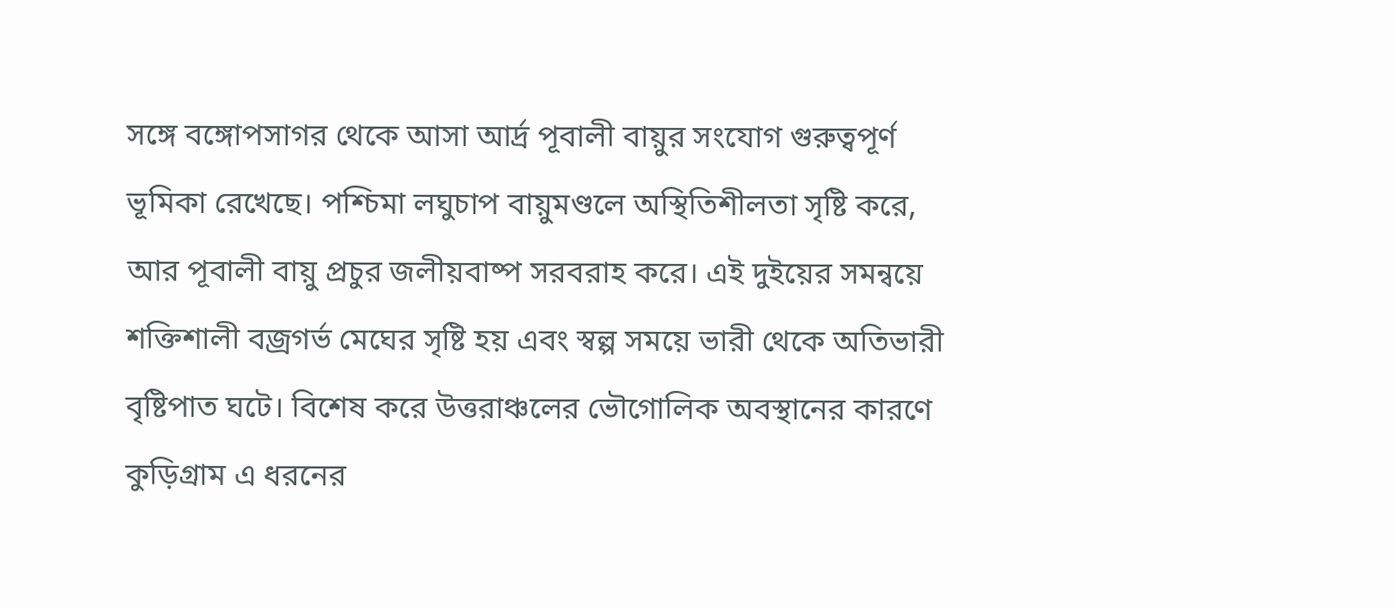সঙ্গে বঙ্গোপসাগর থেকে আসা আর্দ্র পূবালী বায়ুর সংযোগ গুরুত্বপূর্ণ ভূমিকা রেখেছে। পশ্চিমা লঘুচাপ বায়ুমণ্ডলে অস্থিতিশীলতা সৃষ্টি করে, আর পূবালী বায়ু প্রচুর জলীয়বাষ্প সরবরাহ করে। এই দুইয়ের সমন্বয়ে শক্তিশালী বজ্রগর্ভ মেঘের সৃষ্টি হয় এবং স্বল্প সময়ে ভারী থেকে অতিভারী বৃষ্টিপাত ঘটে। বিশেষ করে উত্তরাঞ্চলের ভৌগোলিক অবস্থানের কারণে কুড়িগ্রাম এ ধরনের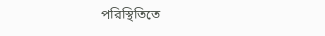পরিস্থিতিতে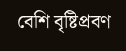বেশি বৃষ্টিপ্রবণ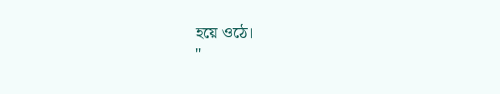হয়ে ওঠে।
"